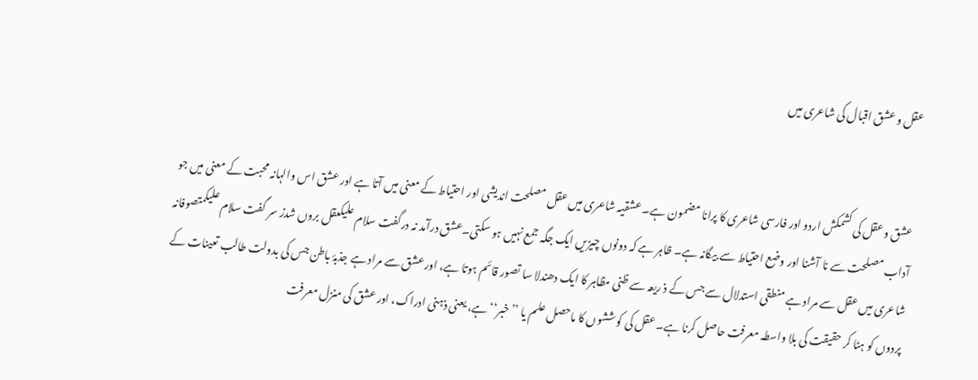عقل و عشق اقبال کی شاعری میں


عشق وعقل کی کشمکش اردو اور فارسی شاعری کا پرانا مضمون ہے۔ عشقیہ شاعری میں عقل مصلحت اندیشی اور احتیاط کے معنی میں آتا ہے اور عشق اس والہانہ محبت کے معنی میں جو آداب مصلحت سے نا آشنا اور وضع احتیاط سے بیگانہ ہے۔ ظاہر ہے کہ دونوں چیزیں ایک جگہ جمع نہیں ہو سکتی۔عشق درآمد نہ درگفت سلام علیکعقل بروں شدز سر گفت سلام علیکمتصوفانہ شاعری میں عقل سے مراد ہے منطقی استدلال سے جس کے ذ ریعہ سے ظنی مظاہر کا ایک دھندلا سا تصور قائم ہوتا ہے، اور عشق سے مراد ہے جذبۂ باطن جس کی بدولت طالب تعینات کے پردوں کو ہٹا کر حقیقت کی بلا واسطہ معرفت حاصل کرنا ہے۔ عقل کی کوششوں کا ماحصل علم یا ’’خبر‘‘ ہے، یعنی ذہنی ادراک، اور عشق کی منزل معرفت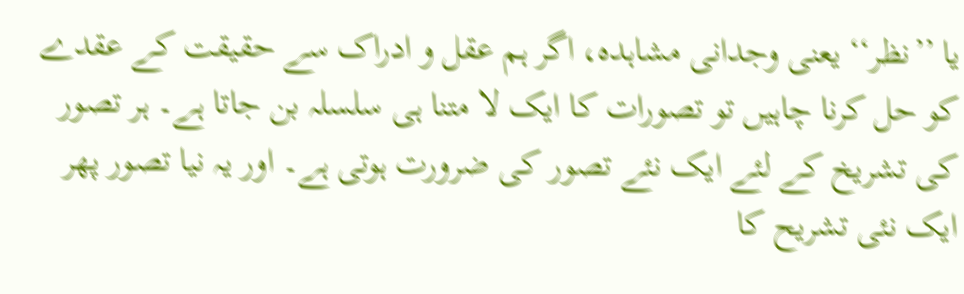یا ’’نظر‘‘ یعنی وجدانی مشاہدہ، اگر ہم عقل و ادراک سے حقیقت کے عقدے کو حل کرنا چاہیں تو تصورات کا ایک لا متنا ہی سلسلہ بن جاتا ہے۔ ہر تصور کی تشریخ کے لئے ایک نئے تصور کی ضرورت ہوتی ہے۔ اور یہ نیا تصور پھر ایک نئی تشریح کا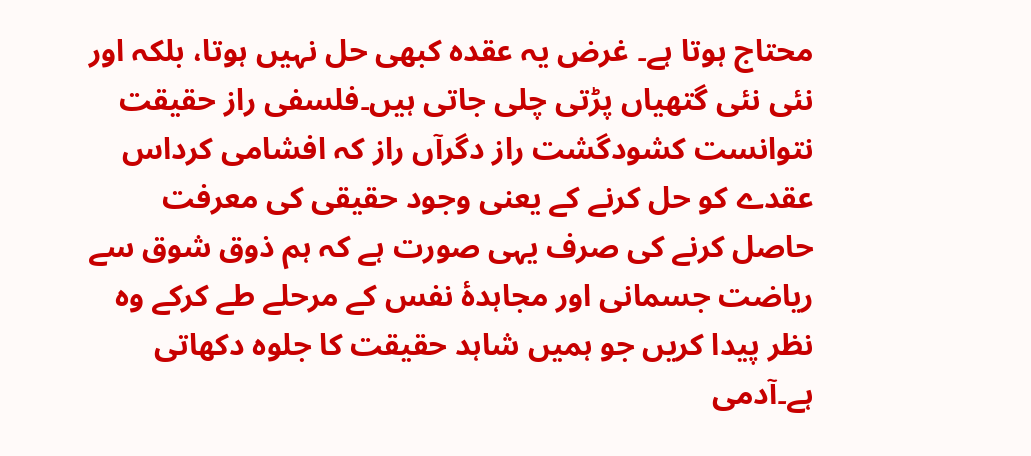محتاج ہوتا ہے۔ غرض یہ عقدہ کبھی حل نہیں ہوتا، بلکہ اور نئی نئی گتھیاں پڑتی چلی جاتی ہیں۔فلسفی راز حقیقت نتوانست کشودگشت راز دگرآں راز کہ افشامی کرداس عقدے کو حل کرنے کے یعنی وجود حقیقی کی معرفت حاصل کرنے کی صرف یہی صورت ہے کہ ہم ذوق شوق سے ریاضت جسمانی اور مجاہدۂ نفس کے مرحلے طے کرکے وہ نظر پیدا کریں جو ہمیں شاہد حقیقت کا جلوہ دکھاتی ہے۔آدمی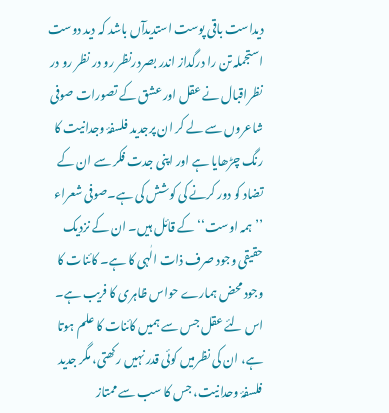دیداست باقی پوست استدیدآں باشد کہ دید دوست استجملہ تن را درگداز اندر بصردرنظر رو در نظر رو در نظراقبال نے عقل اور عشق کے تصورات صوفی شاعروں سے لے کر ان پرجدید فلسفۂ وجدانیت کا رنگ چڑھایا ہے اور اپنی جدت فکر سے ان کے تضاد کو دور کرنے کی کوشش کی ہے۔صوفی شعراء ’’ہمہ اوست‘‘ کے قائل ہیں۔ ان کے نزدیک حقیقی وجود صرف ذات الٰہی کا ہے۔ کائنات کا وجود محض ہمارے حواس ظاہری کا فریب ہے۔ اس لئے عقل جس سے ہمیں کائنات کا علم ہوتا ہے، ان کی نظرمیں کوئی قدر نہیں رکھتی، مگر جدید فلسفۂ وحدانیت، جس کا سب سے ممتاز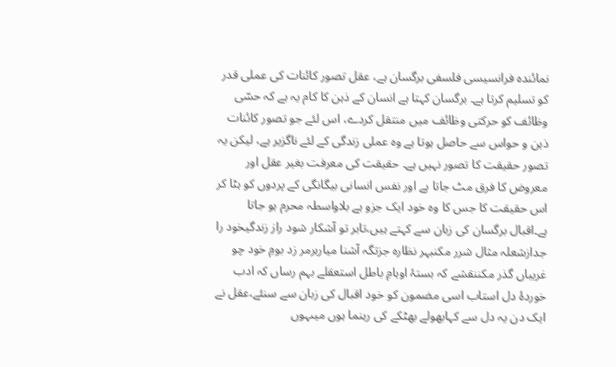نمائندہ فرانسیسی فلسفی برگسان ہے، عقل تصور کائنات کی عملی قدر کو تسلیم کرتا ہے۔ برگسان کہتا ہے انسان کے ذہن کا کام یہ ہے کہ حسّی وظائف کو حرکتی وظائف میں منتقل کردے، اس لئے جو تصور کائنات ذہن و حواس سے حاصل ہوتا ہے وہ عملی زندگی کے لئے ناگزیر ہے، لیکن یہ تصور حقیقت کا تصور نہیں ہے۔ حقیقت کی معرفت بغیر عقل اور معروض کا فرق مٹ جاتا ہے اور نفس انسانی بیگانگی کے پردوں کو ہٹا کر اس حقیقت کا جس کا وہ خود ایک جزو ہے بلاواسطہ محرم ہو جاتا ہے۔اقبال برگسان کی زبان سے کہتے ہیں،تابر تو آشکار شود راز زندگیخود را جدازشعلہ مثال شرر مکنبہر نظارہ جزتگہ آشنا میاربرمر زد بومِ خود چو غریباں گذر مکننقشے کہ بستۂ اوہامِ باطل استعقلے بہم رساں کہ ادب خوردۂ دل استاب اسی مضمون کو خود اقبال کی زبان سے سنئے،عقل نے ایک دن یہ دل سے کہابھولے بھٹکے کی رہنما ہوں میںہوں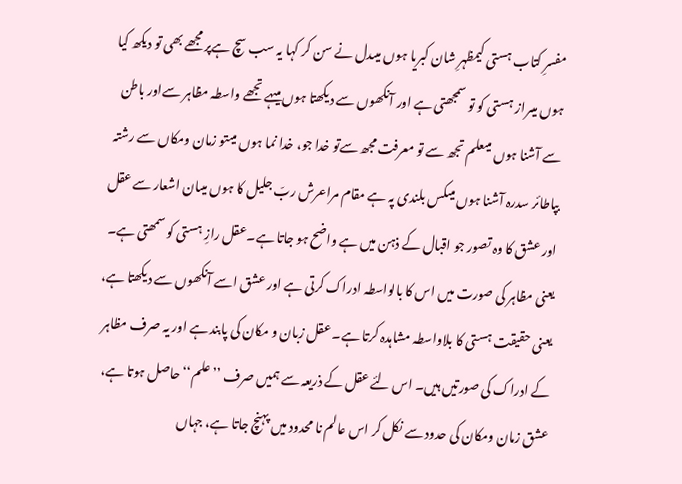مفسرِ کتاب ہستی کیمظہرِ شان کبریا ہوں میںدل نے سن کر کہا یہ سب سچ ہےپر مجھے بھی تو دیکھ کیا ہوں میںراز ہستی کو تو سمجھتی ہے اور آنکھوں سے دیکھتا ہوں میںہے تجھے واسطہ مظاہر سےاور باطن سے آشنا ہوں میںعلم تجھ سے تو معرفت مجھ سےتو خدا جو، خدا نما ہوں میںتو زمان ومکاں سے رشتہ بپاطائر سدرہ آشنا ہوں میںکس بلندی پہ ہے مقام مراعرش ربّ جلیل کا ہوں میںان اشعار سے عقل اور عشق کا وہ تصور جو اقبال کے ذہن میں ہے واضح ہو جاتا ہے۔عقل رازِ ہستی کو سمھتی ہے۔ یعنی مظاہر کی صورت میں اس کا بالواسطہ ادراک کرتی ہے اور عشق اسے آنکھوں سے دیکھتا ہے، یعنی حقیقت ہستی کا بلاواسطہ مشاہدہ کرتا ہے۔ عقل زبان و مکان کی پابند ہے اور یہ صرف مظاہر کے ادراک کی صورتیں ہیں۔ اس لئے عقل کے ذریعہ سے ہمیں صرف ’’علم‘‘ حاصل ہوتا ہے، عشق زمان ومکان کی حدود سے نکل کر اس عالم نا محدود میں پہنچ جاتا ہے، جہاں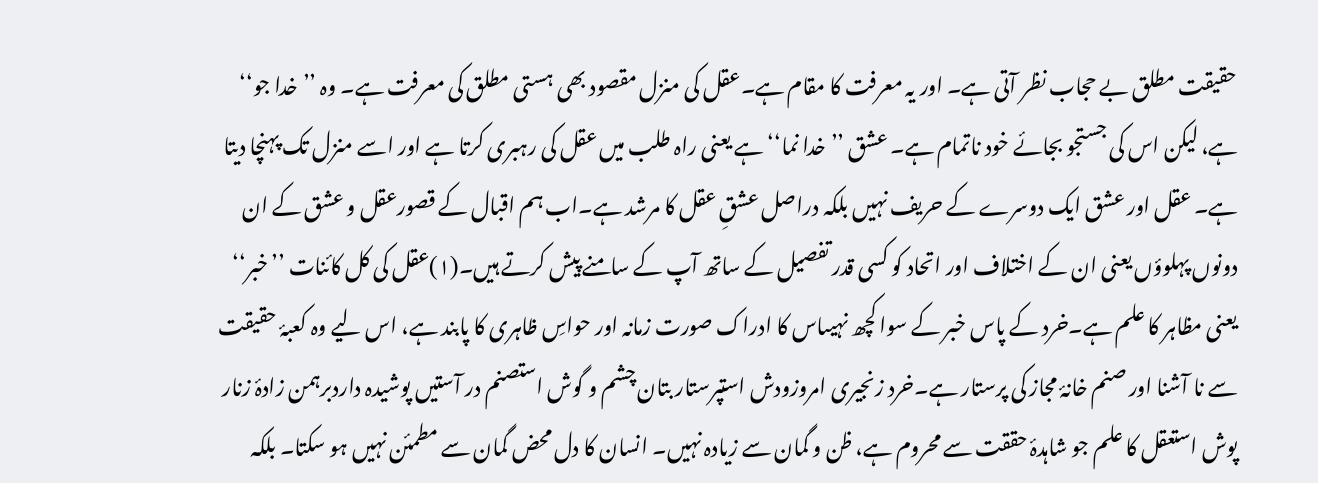حقیقت مطلق بے حجاب نظر آتی ہے۔ اور یہ معرفت کا مقام ہے۔عقل کی منزل مقصود بھی ہستی مطلق کی معرفت ہے۔ وہ ’’خدا جو‘‘ ہے، لیکن اس کی جستجو بجائے خود ناتمام ہے۔ عشق ’’خدا نما‘‘ ہے یعنی راہ طلب میں عقل کی رہبری کرتا ہے اور اسے منزل تک پہنچا دیتا ہے۔ عقل اور عشق ایک دوسرے کے حریف نہیں بلکہ دراصل عشقِ عقل کا مرشد ہے۔اب ہم اقبال کے قصورعقل و عشق کے ان دونوں پہلوؤں یعنی ان کے اختلاف اور اتحاد کو کسی قدر تفصیل کے ساتھ آپ کے سامنے پیش کرتے ہیں۔(۱)عقل کی کل کائنات ’’خبر‘‘ یعنی مظاہر کا علم ہے۔خرد کے پاس خبر کے سوا کچھ نہیںاس کا ادراک صورت زمانہ اور حواسِ ظاہری کا پابند ہے، اس لیے وہ کعبۂ حقیقت سے نا آشنا اور صنم خانۂ مجاز کی پرستار ہے۔خرد زنجیری امروزودش استپرستار بتان چشم و گوش استصنم در آستیں پوشیدہ داردبرہمن زادۂ زنار پوش استعقل کا علم جو شاہدۂ حققت سے محروم ہے، ظن و گمان سے زیادہ نہیں۔ انسان کا دل محض گمان سے مطمئن نہیں ہو سکتا۔ بلکہ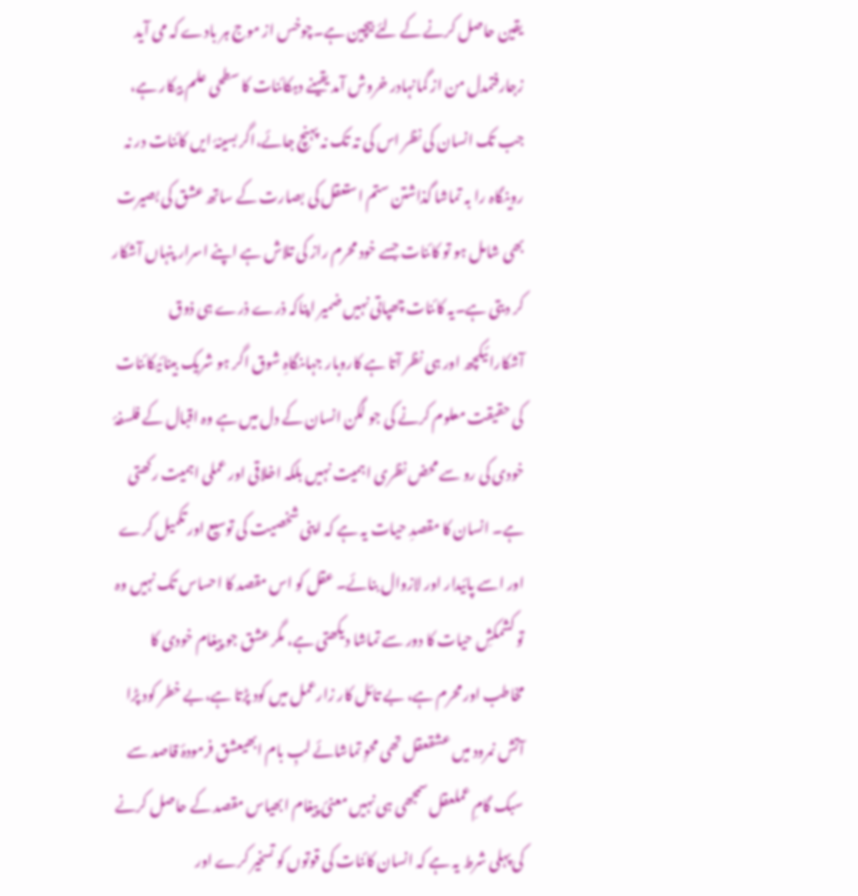یقین حاصل کرنے کے لئے بیچین ہے۔چوخس از موج ہر بادے کہ می آید زجارفتمدل من از گمانہادر خروش آمد یقینے دہکائنات کا سطحی علم بیکار ہے، جب تک انسان کی نظر اس کی تہ تک نہ پہنچ جائے،اگر بسینۂ ایں کائنات در نہ روینگاہ را بہ تماشا گذاشتن ستم استعقل کی بصارت کے ساتھ عشق کی بصیرت بھی شامل ہو تو کائنات جسے خود محرم راز کی تلاش ہے اپنے اسرار پنہاں آشکار کر دیتی ہے۔یہ کائنات چھپاتی نہیں ضمیر اپناکہ ذرے ذرے ہی ذوق آشکارائیکچھ اور ہی نظر آتا ہے کاروبار جہاںنگاہِ شوق اگر ہو شریک بینائیکائنات کی حقیقت معلوم کرنے کی جو لگن انسان کے دل میں ہے وہ اقبال کے فلسفۂ خودی کی رو سے محض نظری اہمیت نہیں بلکہ اخلاقی اور عملی اہمیت رکھتی ہے۔ انسان کا مقصدِ حیات یہ ہے کہ اپنی شخصیت کی توسیع اور تکمیل کرے اور اسے پائیدار اور لازوال بنائے۔ عقل کو اس مقصد کا احساس تک نہیں وہ تو کشمکشِ حیات کا دور سے تماشا دیکھتی ہے، مگر عشق جو پیغام خودی کا مخاطب اور محرم ہے، بے تائل کار زارعمل میں کود پڑتا ہے،بے خطر کود پڑا آتش نمرود میں عشقعقل تھی محوِ تماشائے لبِ بام ابھیعشق فرمودۂ قاصد سے سبک گامِ عملعقل سمجھی ہی نہیں معنیٔ پیغام ابھیاس مقصد کے حاصل کرنے کی پہلی شرط یہ ہے کہ انسان کائنات کی قوتوں کو تسخیر کرے اور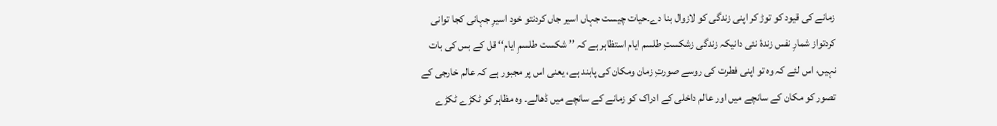زمانے کی قیود کو توڑ کر اپنی زندگی کو لازوال بنا دے۔حیات چیست جہاں اسیر جاں کردنتو خود اسیرِ جہانی کجا توانی کردتواز شمارِ نفس زندۂ نئی دانیکہ زندگی زشکستِ طلسم ایام استظاہر ہے کہ ’’ شکست طلسمِ ایام‘‘ قل کے بس کی بات نہیں، اس لئے کہ وہ تو اپنی فطرت کی روسے صورتِ زمان ومکان کی پابند ہے، یعنی اس پر مجبور ہے کہ عالم خارجی کے تصور کو مکان کے سانچے میں اور عالم داخلی کے ادراک کو زمانے کے سانچے میں ڈھالے۔ وہ مظاہر کو ٹکڑے ٹکڑے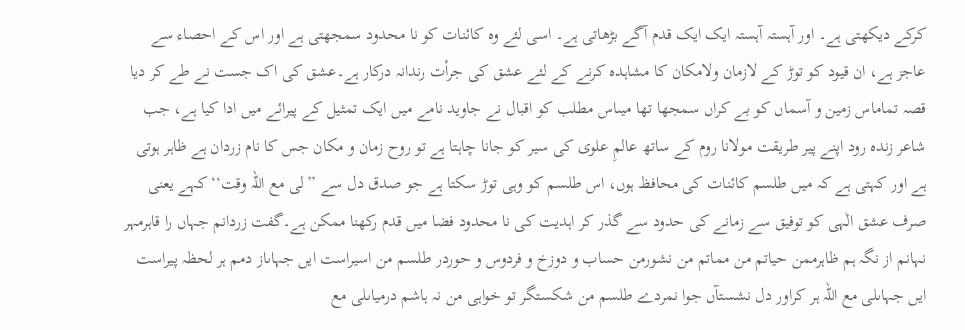کرکے دیکھتی ہے۔ اور آہستہ آہستہ ایک ایک قدم آگے بڑھاتی ہے۔ اسی لئے وہ کائنات کو نا محدود سمجھتی ہے اور اس کے احصاء سے عاجز ہے، ان قیود کو توڑ کے لازمان ولامکان کا مشاہدہ کرنے کے لئے عشق کی جرأت رندانہ درکار ہے۔عشق کی اک جست نے طے کر دیا قصہ تماماس زمین و آسماں کو بے کراں سمجھا تھا میںاس مطلب کو اقبال نے جاوید نامے میں ایک تمثیل کے پیرائے میں ادا کیا ہے، جب شاعر زندہ رود اپنے پیر طریقت مولانا روم کے ساتھ عالمِ علوی کی سیر کو جانا چاہتا ہے تو روح زمان و مکان جس کا نام زردان ہے ظاہر ہوتی ہے اور کہتی ہے کہ میں طلسم کائنات کی محافظ ہوں، اس طلسم کو وہی توڑ سکتا ہے جو صدق دل سے ’’لی مع اللہ وقت‘‘ کہے یعنی صرف عشق الٰہی کو توفیق سے زمانے کی حدود سے گذر کر اہدیت کی نا محدود فضا میں قدم رکھنا ممکن ہے۔گفت زردانم جہاں را قاہرمہر نہانم از نگہ ہم ظاہرممن حیاتم من مماتم من نشورمن حساب و دوزخ و فردوس و حوردر طلسم من اسیراست ایں جہاںاز دمم ہر لحظہ پیراست ایں جہاںلی مع اللہ ہر کراور دل نشستآں جوا نمردے طلسم من شکستگر تو خواہی من نہ ہاشم درمیاںلی مع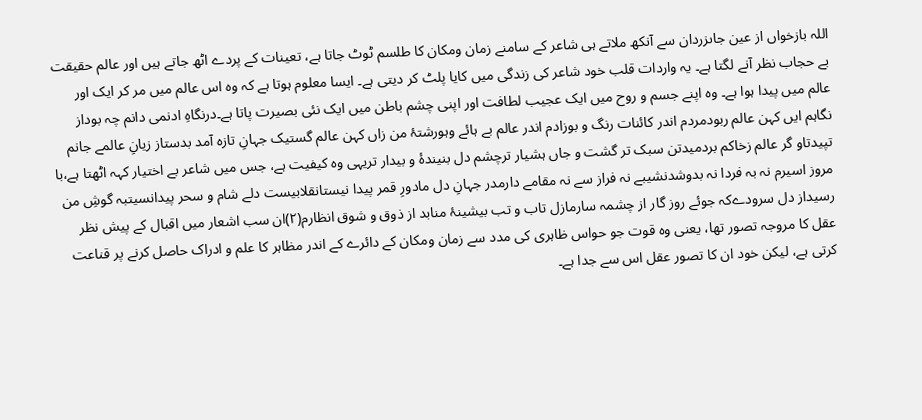اللہ بازخواں از عین جاںزردان سے آنکھ ملاتے ہی شاعر کے سامنے زمان ومکان کا طلسم ٹوٹ جاتا ہے، تعینات کے پردے اٹھ جاتے ہیں اور عالم حقیقت بے حجاب نظر آنے لگتا ہے۔ یہ واردات قلب خود شاعر کی زندگی میں کایا پلٹ کر دیتی ہے۔ ایسا معلوم ہوتا ہے کہ وہ اس عالم میں مر کر ایک اور عالم میں پیدا ہوا ہے۔ وہ اپنے جسم و روح میں ایک عجیب لطافت اور اپنی چشم باطن میں ایک نئی بصیرت پاتا ہے۔درنگاہِ ادنمی دانم چہ بوداز نگاہم ایں کہن عالم ربودمردم اندر کائنات رنگ و بوزادم اندر عالم بے ہائے وہورشتۂ من زاں کہن عالم گستیک جہانِ تازہ آمد بدستاز زیانِ عالمے جانم تپیدتاو گر عالم زخاکم بردمیدتن سبک تر گشت و جاں ہشیار ترچشم دل بنیندۂ و بیدار تریہی وہ کیفیت ہے، جس میں شاعر بے اختیار کہہ اٹھتا ہے،با مروز اسیرم نہ بہ فردا نہ بدوشدنشیبے نہ فراز سے نہ مقامے دارمدر جہانِ دل مادورِ قمر پیدا نیستانقلابیست دلے شام و سحر پیدانسیتبہ گوشِ من رسیداز دل سرودےکہ جوئے روز گار از چشمہ سارمازل تاب و تب بیشینۂ منابد از ذوق و شوق انظارم(۲)ان سب اشعار میں اقبال کے پیش نظر عقل کا مروجہ تصور تھا، یعنی وہ قوت جو حواس ظاہری کی مدد سے زمان ومکان کے دائرے کے اندر مظاہر کا علم و ادراک حاصل کرنے پر قناعت کرتی ہے، لیکن خود ان کا تصور عقل اس سے جدا ہے۔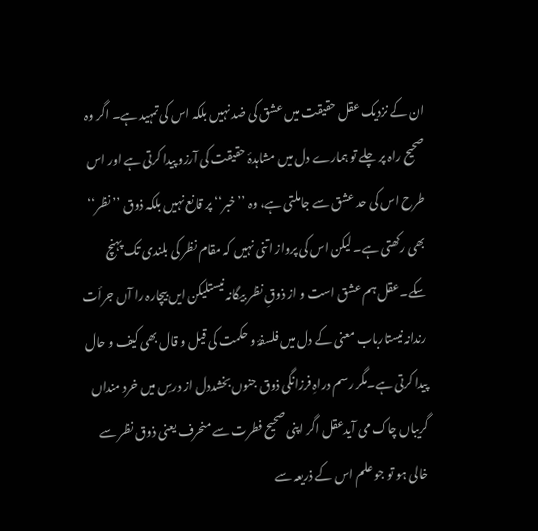ان کے نزدیک عقل حقیقت میں عشق کی ضد نہیں بلکہ اس کی تمہید ہے۔ اگر وہ صحیح راہ پر چلے تو ہمارے دل میں مشاہدۂ حقیقت کی آرزو پیدا کرتی ہے اور اس طرح اس کی حد عشق سے جاملتی ہے، وہ ’’خبر‘‘ پر قانع نہیں بلکہ ذوق ’’نظر‘‘ بھی رکھتی ہے۔ لیکن اس کی پرواز اتنی نہیں کہ مقام نظر کی بلندی تک پہنچ سکے۔عقل ہم عشق است و از ذوقِ نظر بیگانہ نیستلیکن ایں بیچارہ را آں جرأت رندانہ نیستارباب معنی کے دل میں فلسفۂ و حکمت کی قیل و قال بھی کیف و حال پیدا کرتی ہے۔مگر رسم دراہِ فرزانگی ذوق جنوں بخشددل از درسِ میں خرد منداں گریباں چاک می آیدعقل اگر اپنی صحیح فطرت سے منحرف یعنی ذوق نظر سے خالی ہو تو جو علم اس کے ذریعہ سے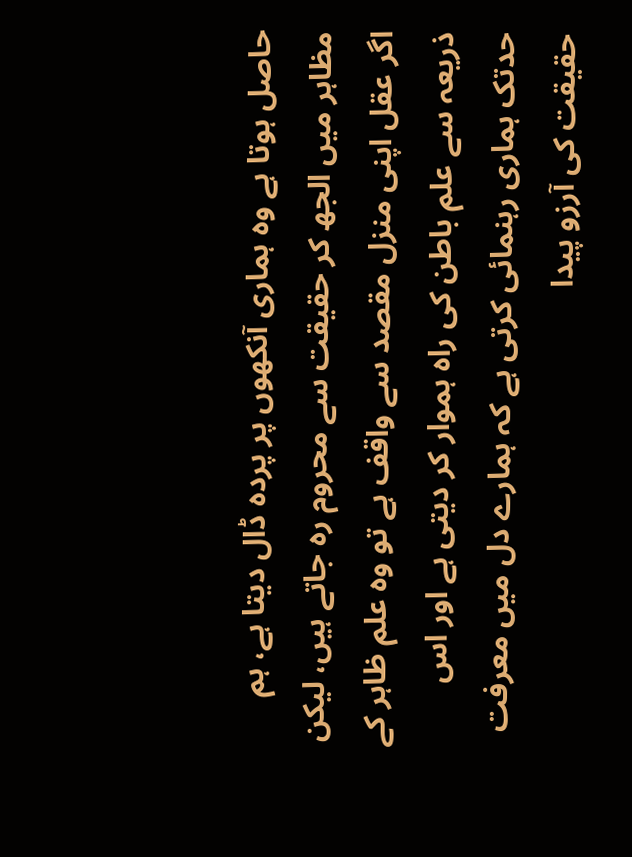حاصل ہوتا ہے وہ ہماری آنکھوں پر پردہ ڈال دیتا ہے، ہم مظاہر میں الجھ کر حقیقت سے محروم رہ جاتے ہیں، لیکن اگر عقل اپنی منزل مقصد سے واقف ہے تو وہ علم ظاہر کے ذریعہ سے علم باطن کی راہ ہموار کر دیتی ہے اور اس حدتک ہماری رہنمائی کرتی ہے کہ ہمارے دل میں معرفت حقیقت کی آرزو پیدا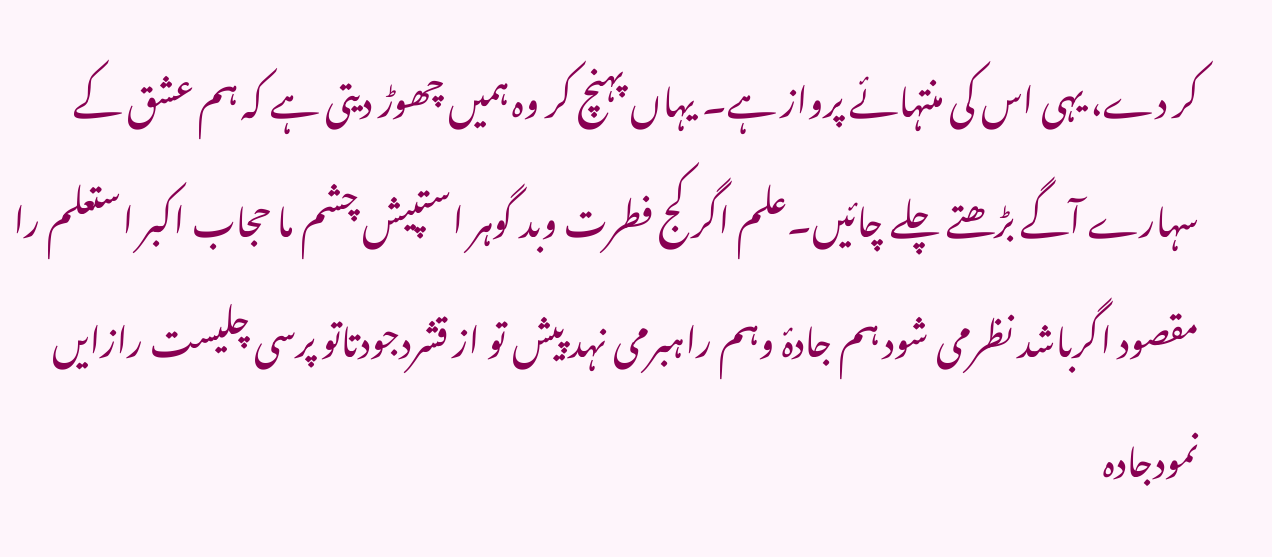کر دے، یہی اس کی منتہائے پرواز ہے۔ یہاں پہنچ کر وہ ہمیں چھوڑ دیتی ہے کہ ہم عشق کے سہارے آگے بڑھتے چلے چائیں۔علم اگر کج فطرت وبد گوہر استپیش چشم ما حجاب اکبر استعلم را مقصود اگرباشد نظرمی شود ہم جادۂ وہم راہبرمی نہد پیش تو از قشردجودتاتو پرسی چلیست رازایں نمودجادہ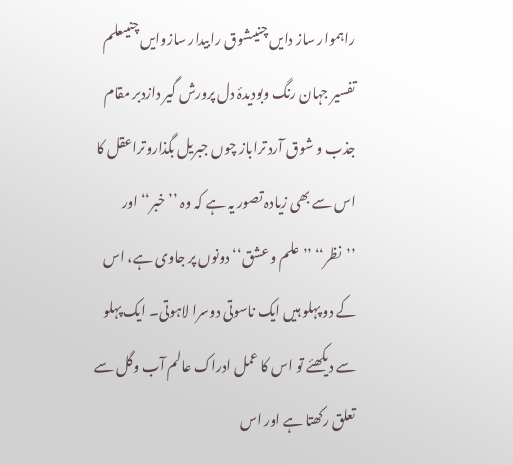راہموار ساز دایں چنیںشوق رابیدار سازوایں چنیںعلم تفسیر جہان رنگ وبودیدۂ دل پرورش گیر دازدبر مقام جذب و شوق آرد تراباز چوں جبریل بگذاروتراعقل کا اس سے بھی زیادہ تصور یہ ہے کہ وہ ’’خبر‘‘ اور ’’نظر‘‘ ’’علم و عشق‘‘ دونوں پر جاوی ہے، اس کے دو پہلو ہیں ایک ناسوتی دوسرا لاہوتی۔ ایک پہلو سے دیکھئے تو اس کا عمل ادراک عالم آب وگل سے تعلق رکھتا ہے اور اس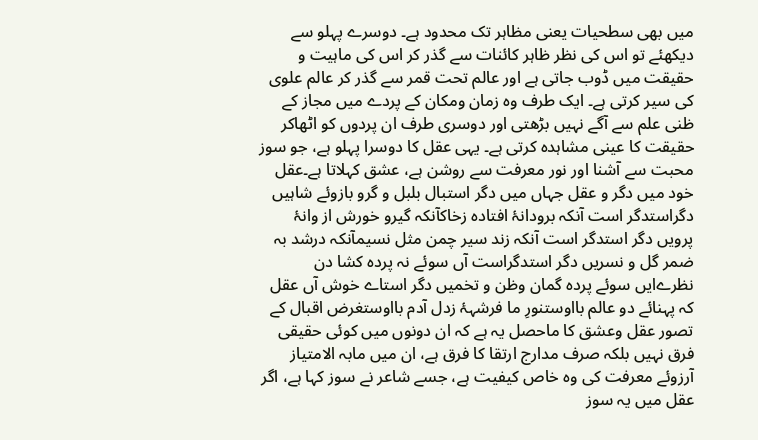میں بھی سطحیات یعنی مظاہر تک محدود ہے۔ دوسرے پہلو سے دیکھئے تو اس کی نظر ظاہر کائنات سے گذر کر اس کی ماہیت و حقیقت میں ڈوب جاتی ہے اور عالم تحت قمر سے گذر کر عالم علوی کی سیر کرتی ہے۔ ایک طرف وہ زمان ومکان کے پردے میں مجاز کے ظنی علم سے آگے نہیں بڑھتی اور دوسری طرف ان پردوں کو اٹھاکر حقیقت کا عینی مشاہدہ کرتی ہے۔ یہی عقل کا دوسرا پہلو ہے، جو سوز محبت سے آشنا اور نور معرفت سے روشن ہے، عشق کہلاتا ہے۔عقل خود میں دگر و عقل جہاں میں دگر استبال بلبل و گرو بازوئے شاہیں دگراستدگر است آنکہ برودانۂ افتادہ زخاکآنکہ گیرو خورش از وانۂ پرویں دگر استدگر است آنکہ زند سیر چمن مثل نسیمآنکہ درشد بہ ضمر گل و نسریں دگر استدگراست آں سوئے نہ پردہ کشا دن نظرےایں سوئے پردہ گمان وظن و تخمیں دگر استاے خوش آں عقل کہ پہنائے دو عالم بااوستنورِ ما فرشہۂ زدل آدم بااوستغرض اقبال کے تصور عقل وعشق کا ماحصل یہ ہے کہ ان دونوں میں کوئی حقیقی فرق نہیں بلکہ صرف مدارج ارتقا کا فرق ہے، ان میں مابہ الامتیاز آرزوئے معرفت کی وہ خاص کیفیت ہے، جسے شاعر نے سوز کہا ہے، اگر عقل میں یہ سوز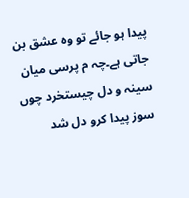پیدا ہو جائے تو وہ عشق بن جاتی ہے۔چہ م پرسی میان سینہ و دل چیستخرد چوں سوز پیدا کرو دل شد